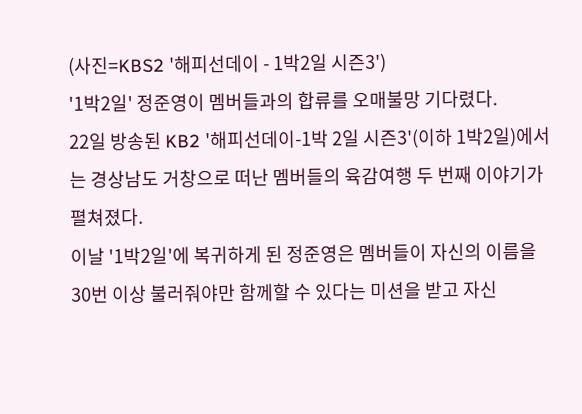(사진=KBS2 '해피선데이 - 1박2일 시즌3')
'1박2일' 정준영이 멤버들과의 합류를 오매불망 기다렸다.
22일 방송된 KB2 '해피선데이-1박 2일 시즌3'(이하 1박2일)에서는 경상남도 거창으로 떠난 멤버들의 육감여행 두 번째 이야기가 펼쳐졌다.
이날 '1박2일'에 복귀하게 된 정준영은 멤버들이 자신의 이름을 30번 이상 불러줘야만 함께할 수 있다는 미션을 받고 자신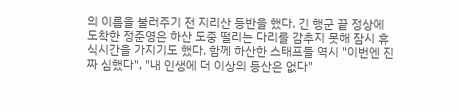의 이름을 불러주기 전 지리산 등반을 했다. 긴 행군 끝 정상에 도착한 정준영은 하산 도중 떨리는 다리를 감추지 못해 잠시 휴식시간을 가지기도 했다. 함께 하산한 스태프들 역시 "이번엔 진짜 심했다", "내 인생에 더 이상의 등산은 없다"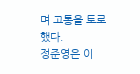며 고통을 토로했다.
정준영은 이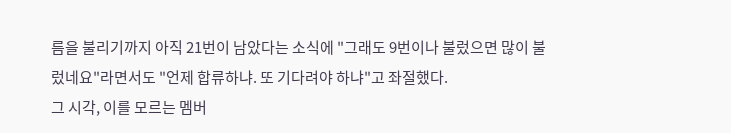름을 불리기까지 아직 21번이 남았다는 소식에 "그래도 9번이나 불렀으면 많이 불렀네요"라면서도 "언제 합류하냐. 또 기다려야 하냐"고 좌절했다.
그 시각, 이를 모르는 멤버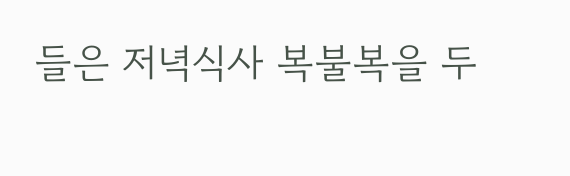들은 저녁식사 복불복을 두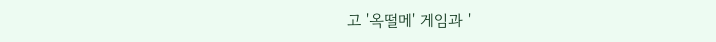고 '옥떨메' 게임과 '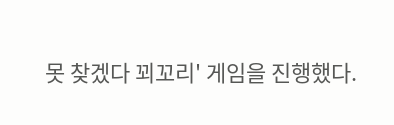못 찾겠다 꾀꼬리' 게임을 진행했다.